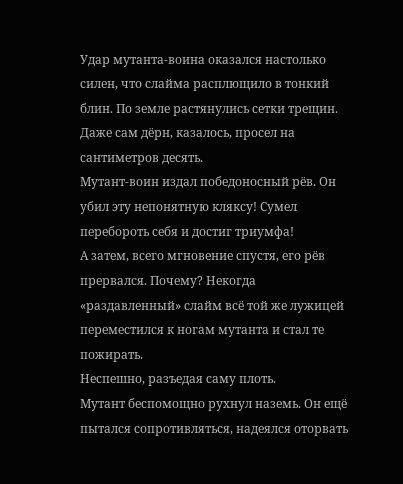Удар мутанта-воина оказался настолько силен, что слайма расплющило в тонкий блин. По земле растянулись сетки трещин. Даже сам дёрн, казалось, просел на сантиметров десять.
Мутант-воин издал победоносный рёв. Он убил эту непонятную кляксу! Сумел перебороть себя и достиг триумфа!
А затем, всего мгновение спустя, его рёв прервался. Почему? Некогда «раздавленный» слайм всё той же лужицей переместился к ногам мутанта и стал те пожирать.
Неспешно, разъедая саму плоть.
Мутант беспомощно рухнул наземь. Он ещё пытался сопротивляться, надеялся оторвать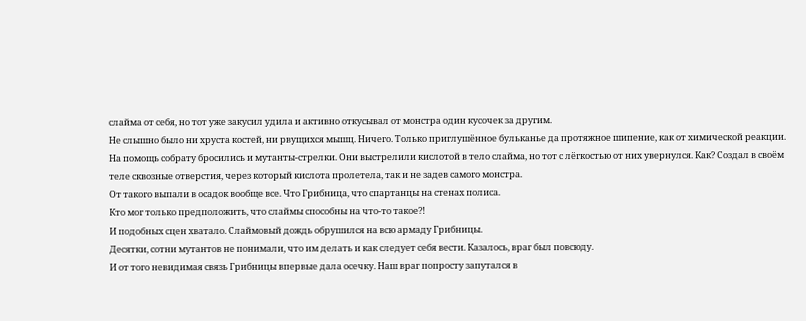слайма от себя, но тот уже закусил удила и активно откусывал от монстра один кусочек за другим.
Не слышно было ни хруста костей, ни рвущихся мышц. Ничего. Только приглушённое бульканье да протяжное шипение, как от химической реакции.
На помощь собрату бросились и мутанты-стрелки. Они выстрелили кислотой в тело слайма, но тот с лёгкостью от них увернулся. Как? Создал в своём теле сквозные отверстия, через который кислота пролетела, так и не задев самого монстра.
От такого выпали в осадок вообще все. Что Грибница, что спартанцы на стенах полиса.
Кто мог только предположить, что слаймы способны на что-то такое⁈
И подобных сцен хватало. Слаймовый дождь обрушился на всю армаду Грибницы.
Десятки, сотни мутантов не понимали, что им делать и как следует себя вести. Казалось, враг был повсюду.
И от того невидимая связь Грибницы впервые дала осечку. Наш враг попросту запутался в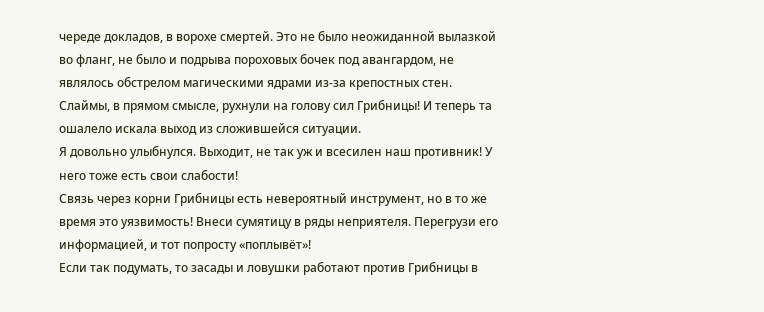череде докладов, в ворохе смертей. Это не было неожиданной вылазкой во фланг, не было и подрыва пороховых бочек под авангардом, не являлось обстрелом магическими ядрами из-за крепостных стен.
Слаймы, в прямом смысле, рухнули на голову сил Грибницы! И теперь та ошалело искала выход из сложившейся ситуации.
Я довольно улыбнулся. Выходит, не так уж и всесилен наш противник! У него тоже есть свои слабости!
Связь через корни Грибницы есть невероятный инструмент, но в то же время это уязвимость! Внеси сумятицу в ряды неприятеля. Перегрузи его информацией, и тот попросту «поплывёт»!
Если так подумать, то засады и ловушки работают против Грибницы в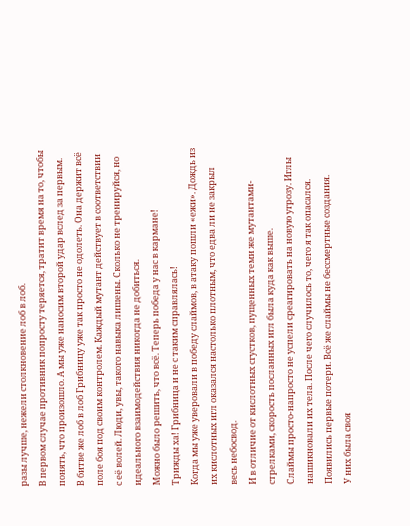разы лучше, нежели столкновение лоб в лоб.
В первом случае противник попросту теряется, тратит время на то, чтобы понять, что произошло. А мы уже наносим второй удар вслед за первым.
В битве же лоб в лоб Грибницу уже так просто не одолеть. Она держит всё поле боя под своим контролем. Каждый мутант действует в соответствии с её волей. Люди, увы, такого навыка лишены. Сколько не тренируйся, но идеального взаимодействия никогда не добиться.
Можно было решить, что всё. Теперь победа у нас в кармане!
Трижды ха! Грибница и не с таким справлялась!
Когда мы уже уверовали в победу слаймов, в атаку пошли «ежи». Дождь из их кислотных игл оказался настолько плотным, что едва ли не закрыл весь небосвод.
И в отличие от кислотных сгустков, пущенных теми же мутантами-стрелками, скорость посланных игл была куда как выше.
Слаймы просто-напросто не успели среагировать на новую угрозу. Иглы нашикновали их тела. После чего случилось то, чего я так опасался.
Появились первые потери. Всё же слаймы не бессмертные создания.
У них была своя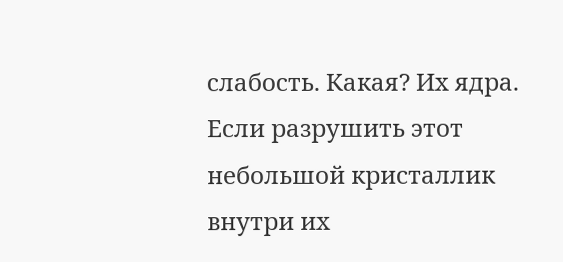слабость. Какая? Их ядра. Если разрушить этот небольшой кристаллик внутри их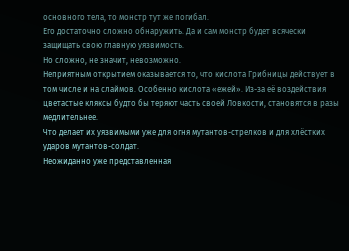основного тела, то монстр тут же погибал.
Его достаточно сложно обнаружить. Да и сам монстр будет всячески защищать свою главную уязвимость.
Но сложно, не значит, невозможно.
Неприятным открытием оказывается то, что кислота Грибницы действует в том числе и на слаймов. Особенно кислота «ежей». Из-за её воздействия цветастые кляксы будто бы теряют часть своей Ловкости, становятся в разы медлительнее.
Что делает их уязвимыми уже для огня мутантов-стрелков и для хлёстких ударов мутантов-солдат.
Неожиданно уже представленная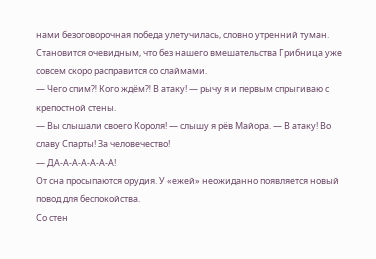нами безоговорочная победа улетучилась, словно утренний туман.
Становится очевидным, что без нашего вмешательства Грибница уже совсем скоро расправится со слаймами.
— Чего спим⁈ Кого ждём⁈ В атаку! — рычу я и первым спрыгиваю с крепостной стены.
— Вы слышали своего Короля! — слышу я рёв Майора. — В атаку! Во славу Спарты! За человечество!
— ДА-А-А-А-А-А-А!
От сна просыпаются орудия. У «ежей» неожиданно появляется новый повод для беспокойства.
Со стен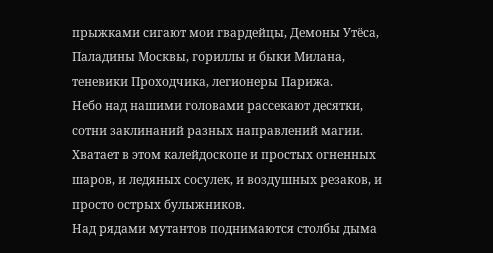прыжками сигают мои гвардейцы, Демоны Утёса, Паладины Москвы, гориллы и быки Милана, теневики Проходчика, легионеры Парижа.
Небо над нашими головами рассекают десятки, сотни заклинаний разных направлений магии.
Хватает в этом калейдоскопе и простых огненных шаров, и ледяных сосулек, и воздушных резаков, и просто острых булыжников.
Над рядами мутантов поднимаются столбы дыма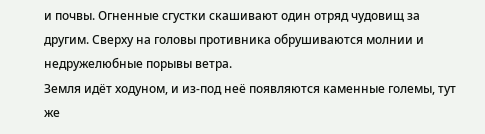и почвы. Огненные сгустки скашивают один отряд чудовищ за другим. Сверху на головы противника обрушиваются молнии и недружелюбные порывы ветра.
Земля идёт ходуном, и из-под неё появляются каменные големы, тут же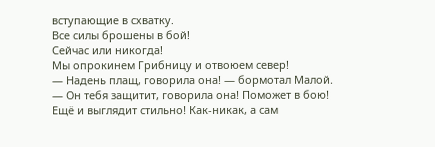вступающие в схватку.
Все силы брошены в бой!
Сейчас или никогда!
Мы опрокинем Грибницу и отвоюем север!
— Надень плащ, говорила она! — бормотал Малой. — Он тебя защитит, говорила она! Поможет в бою! Ещё и выглядит стильно! Как-никак, а сам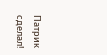Патрик сделал!